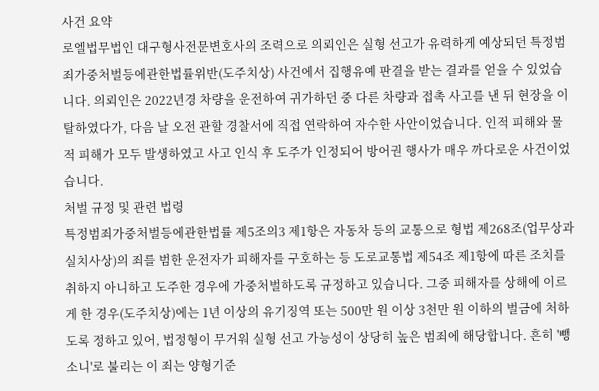사건 요약
로엘법무법인 대구형사전문변호사의 조력으로 의뢰인은 실형 선고가 유력하게 예상되던 특정범죄가중처벌등에관한법률위반(도주치상) 사건에서 집행유예 판결을 받는 결과를 얻을 수 있었습니다. 의뢰인은 2022년경 차량을 운전하여 귀가하던 중 다른 차량과 접촉 사고를 낸 뒤 현장을 이탈하였다가, 다음 날 오전 관할 경찰서에 직접 연락하여 자수한 사안이었습니다. 인적 피해와 물적 피해가 모두 발생하였고 사고 인식 후 도주가 인정되어 방어권 행사가 매우 까다로운 사건이었습니다.
처벌 규정 및 관련 법령
특정범죄가중처벌등에관한법률 제5조의3 제1항은 자동차 등의 교통으로 형법 제268조(업무상과실치사상)의 죄를 범한 운전자가 피해자를 구호하는 등 도로교통법 제54조 제1항에 따른 조치를 취하지 아니하고 도주한 경우에 가중처벌하도록 규정하고 있습니다. 그중 피해자를 상해에 이르게 한 경우(도주치상)에는 1년 이상의 유기징역 또는 500만 원 이상 3천만 원 이하의 벌금에 처하도록 정하고 있어, 법정형이 무거워 실형 선고 가능성이 상당히 높은 범죄에 해당합니다. 흔히 '뺑소니'로 불리는 이 죄는 양형기준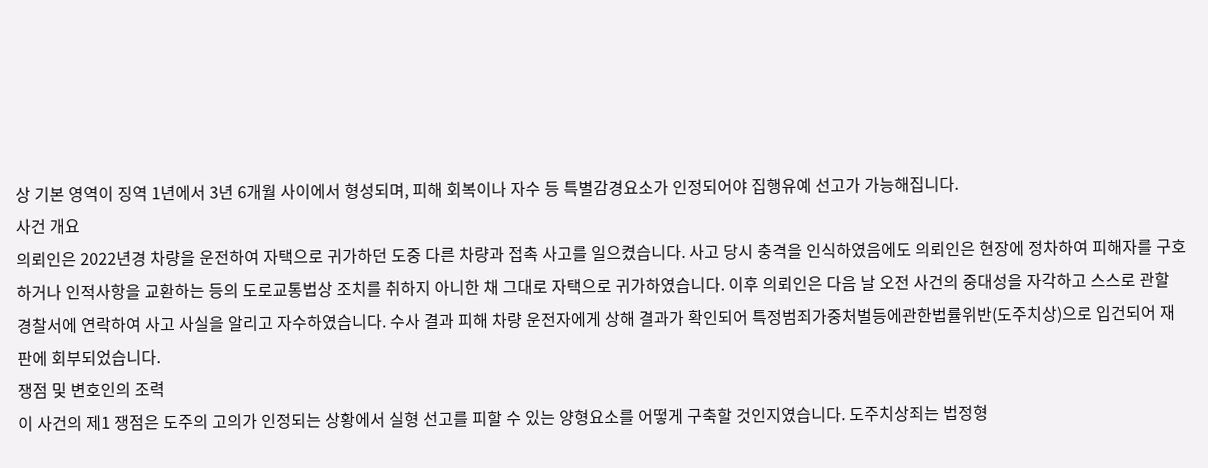상 기본 영역이 징역 1년에서 3년 6개월 사이에서 형성되며, 피해 회복이나 자수 등 특별감경요소가 인정되어야 집행유예 선고가 가능해집니다.
사건 개요
의뢰인은 2022년경 차량을 운전하여 자택으로 귀가하던 도중 다른 차량과 접촉 사고를 일으켰습니다. 사고 당시 충격을 인식하였음에도 의뢰인은 현장에 정차하여 피해자를 구호하거나 인적사항을 교환하는 등의 도로교통법상 조치를 취하지 아니한 채 그대로 자택으로 귀가하였습니다. 이후 의뢰인은 다음 날 오전 사건의 중대성을 자각하고 스스로 관할 경찰서에 연락하여 사고 사실을 알리고 자수하였습니다. 수사 결과 피해 차량 운전자에게 상해 결과가 확인되어 특정범죄가중처벌등에관한법률위반(도주치상)으로 입건되어 재판에 회부되었습니다.
쟁점 및 변호인의 조력
이 사건의 제1 쟁점은 도주의 고의가 인정되는 상황에서 실형 선고를 피할 수 있는 양형요소를 어떻게 구축할 것인지였습니다. 도주치상죄는 법정형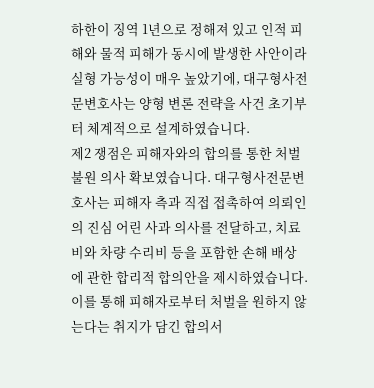하한이 징역 1년으로 정해져 있고 인적 피해와 물적 피해가 동시에 발생한 사안이라 실형 가능성이 매우 높았기에, 대구형사전문변호사는 양형 변론 전략을 사건 초기부터 체계적으로 설계하였습니다.
제2 쟁점은 피해자와의 합의를 통한 처벌불원 의사 확보였습니다. 대구형사전문변호사는 피해자 측과 직접 접촉하여 의뢰인의 진심 어린 사과 의사를 전달하고, 치료비와 차량 수리비 등을 포함한 손해 배상에 관한 합리적 합의안을 제시하였습니다. 이를 통해 피해자로부터 처벌을 원하지 않는다는 취지가 담긴 합의서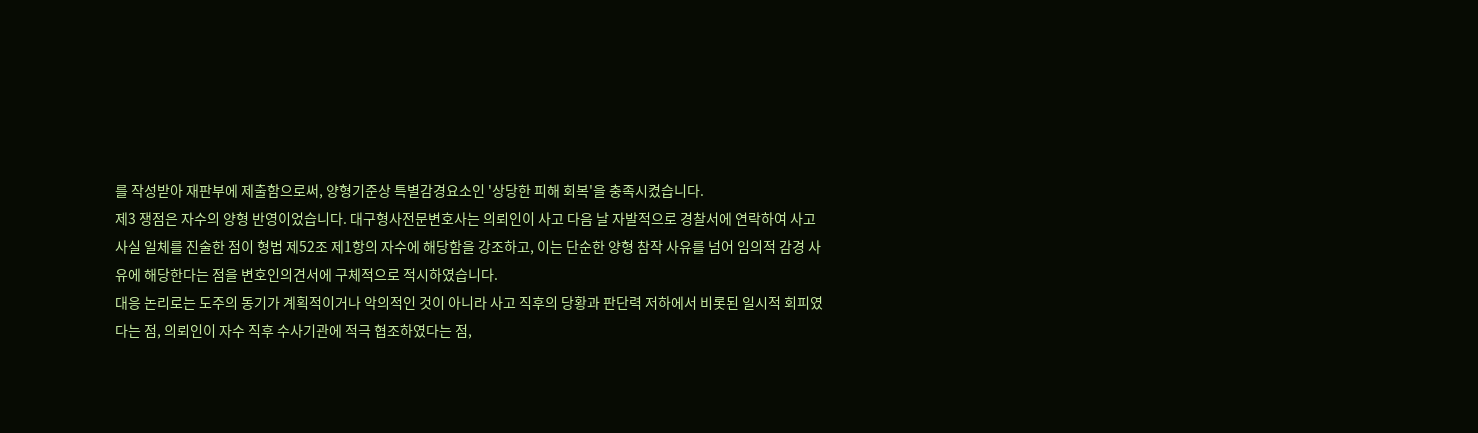를 작성받아 재판부에 제출함으로써, 양형기준상 특별감경요소인 '상당한 피해 회복'을 충족시켰습니다.
제3 쟁점은 자수의 양형 반영이었습니다. 대구형사전문변호사는 의뢰인이 사고 다음 날 자발적으로 경찰서에 연락하여 사고 사실 일체를 진술한 점이 형법 제52조 제1항의 자수에 해당함을 강조하고, 이는 단순한 양형 참작 사유를 넘어 임의적 감경 사유에 해당한다는 점을 변호인의견서에 구체적으로 적시하였습니다.
대응 논리로는 도주의 동기가 계획적이거나 악의적인 것이 아니라 사고 직후의 당황과 판단력 저하에서 비롯된 일시적 회피였다는 점, 의뢰인이 자수 직후 수사기관에 적극 협조하였다는 점,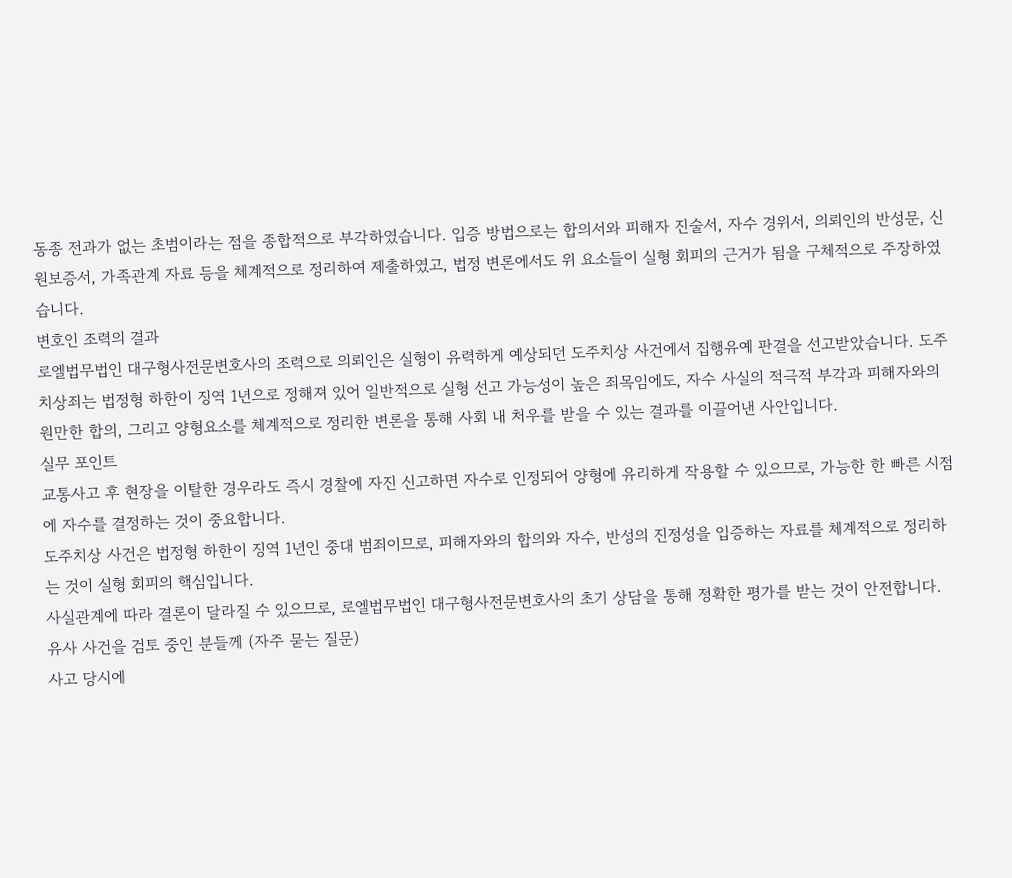동종 전과가 없는 초범이라는 점을 종합적으로 부각하였습니다. 입증 방법으로는 합의서와 피해자 진술서, 자수 경위서, 의뢰인의 반성문, 신원보증서, 가족관계 자료 등을 체계적으로 정리하여 제출하였고, 법정 변론에서도 위 요소들이 실형 회피의 근거가 됨을 구체적으로 주장하였습니다.
변호인 조력의 결과
로엘법무법인 대구형사전문변호사의 조력으로 의뢰인은 실형이 유력하게 예상되던 도주치상 사건에서 집행유예 판결을 선고받았습니다. 도주치상죄는 법정형 하한이 징역 1년으로 정해져 있어 일반적으로 실형 선고 가능성이 높은 죄목임에도, 자수 사실의 적극적 부각과 피해자와의 원만한 합의, 그리고 양형요소를 체계적으로 정리한 변론을 통해 사회 내 처우를 받을 수 있는 결과를 이끌어낸 사안입니다.
실무 포인트
교통사고 후 현장을 이탈한 경우라도 즉시 경찰에 자진 신고하면 자수로 인정되어 양형에 유리하게 작용할 수 있으므로, 가능한 한 빠른 시점에 자수를 결정하는 것이 중요합니다.
도주치상 사건은 법정형 하한이 징역 1년인 중대 범죄이므로, 피해자와의 합의와 자수, 반성의 진정성을 입증하는 자료를 체계적으로 정리하는 것이 실형 회피의 핵심입니다.
사실관계에 따라 결론이 달라질 수 있으므로, 로엘법무법인 대구형사전문변호사의 초기 상담을 통해 정확한 평가를 받는 것이 안전합니다.
유사 사건을 검토 중인 분들께 (자주 묻는 질문)
사고 당시에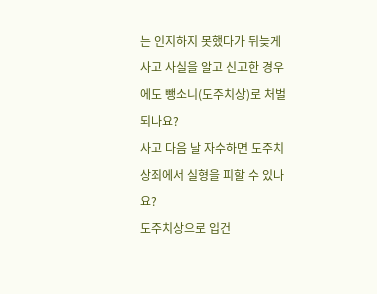는 인지하지 못했다가 뒤늦게 사고 사실을 알고 신고한 경우에도 뺑소니(도주치상)로 처벌되나요?
사고 다음 날 자수하면 도주치상죄에서 실형을 피할 수 있나요?
도주치상으로 입건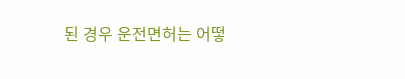된 경우 운전면허는 어떻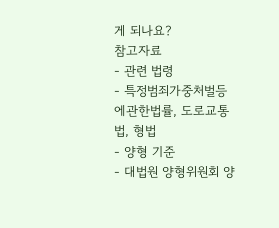게 되나요?
참고자료
- 관련 법령
- 특정범죄가중처벌등에관한법률, 도로교통법, 형법
- 양형 기준
- 대법원 양형위원회 양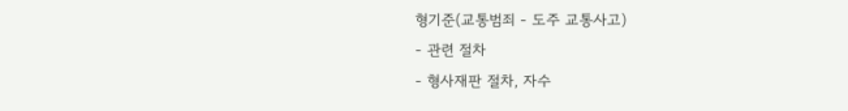형기준(교통범죄 - 도주 교통사고)
- 관련 절차
- 형사재판 절차, 자수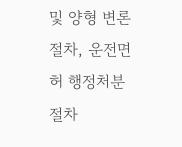및 양형 변론 절차, 운전면허 행정처분 절차